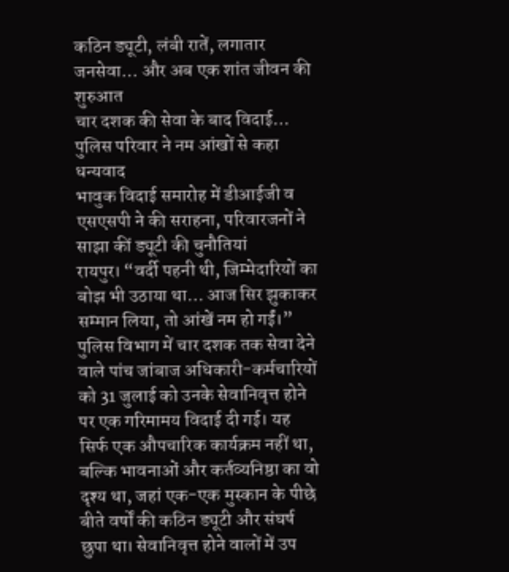कठिन ड्यूटी, लंबी रातें, लगातार जनसेवा… और अब एक शांत जीवन की शुरुआत
चार दशक की सेवा के बाद विदाई… पुलिस परिवार ने नम आंखों से कहा धन्यवाद
भावुक विदाई समारोह में डीआईजी व एसएसपी ने की सराहना, परिवारजनों ने साझा कीं ड्यूटी की चुनौतियां
रायपुर। “वर्दी पहनी थी, जिम्मेदारियों का बोझ भी उठाया था… आज सिर झुकाकर सम्मान लिया, तो आंखें नम हो गईं।” पुलिस विभाग में चार दशक तक सेवा देने वाले पांच जांबाज अधिकारी-कर्मचारियों को 31 जुलाई को उनके सेवानिवृत्त होने पर एक गरिमामय विदाई दी गई। यह सिर्फ एक औपचारिक कार्यक्रम नहीं था, बल्कि भावनाओं और कर्तव्यनिष्ठा का वो दृश्य था, जहां एक-एक मुस्कान के पीछे बीते वर्षों की कठिन ड्यूटी और संघर्ष छुपा था। सेवानिवृत्त होने वालों में उप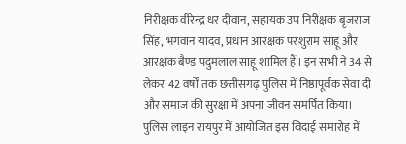निरीक्षक वीरेन्द्र धर दीवान, सहायक उप निरीक्षक बृजराज सिंह, भगवान यादव, प्रधान आरक्षक परशुराम साहू और आरक्षक बैण्ड पदुमलाल साहू शामिल हैं। इन सभी ने 34 से लेकर 42 वर्षों तक छत्तीसगढ़ पुलिस में निष्ठापूर्वक सेवा दी और समाज की सुरक्षा में अपना जीवन समर्पित किया।
पुलिस लाइन रायपुर में आयोजित इस विदाई समारोह में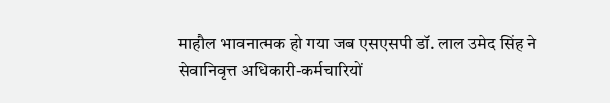माहौल भावनात्मक हो गया जब एसएसपी डॉ. लाल उमेद सिंह ने सेवानिवृत्त अधिकारी-कर्मचारियों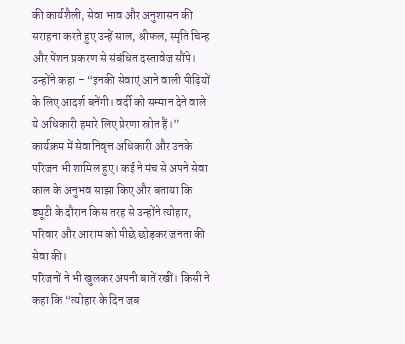की कार्यशैली, सेवा भाव और अनुशासन की सराहना करते हुए उन्हें साल, श्रीफल, स्मृति चिन्ह और पेंशन प्रकरण से संबंधित दस्तावेज सौंपे। उन्होंने कहा – “इनकी सेवाएं आने वाली पीढ़ियों के लिए आदर्श बनेंगी। वर्दी को सम्मान देने वाले ये अधिकारी हमारे लिए प्रेरणा स्रोत हैं।” कार्यक्रम में सेवानिवृत्त अधिकारी और उनके परिजन भी शामिल हुए। कई ने मंच से अपने सेवा काल के अनुभव साझा किए और बताया कि ड्यूटी के दौरान किस तरह से उन्होंने त्योहार, परिवार और आराम को पीछे छोड़कर जनता की सेवा की।
परिजनों ने भी खुलकर अपनी बातें रखीं। किसी ने कहा कि “त्योहार के दिन जब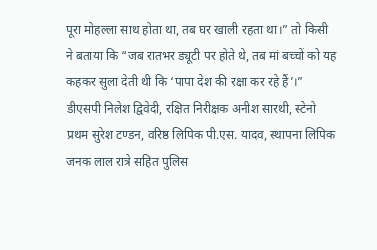पूरा मोहल्ला साथ होता था, तब घर खाली रहता था।” तो किसी ने बताया कि “जब रातभर ड्यूटी पर होते थे, तब मां बच्चों को यह कहकर सुला देती थी कि ‘पापा देश की रक्षा कर रहे हैं’।” डीएसपी निलेश द्विवेदी, रक्षित निरीक्षक अनीश सारथी, स्टेनो प्रथम सुरेश टण्डन, वरिष्ठ लिपिक पी.एस. यादव, स्थापना लिपिक जनक लाल रात्रे सहित पुलिस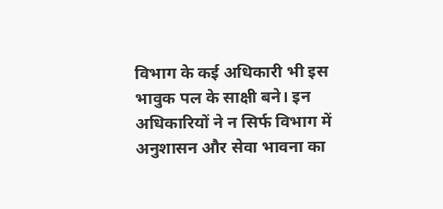विभाग के कई अधिकारी भी इस भावुक पल के साक्षी बने। इन अधिकारियों ने न सिर्फ विभाग में अनुशासन और सेवा भावना का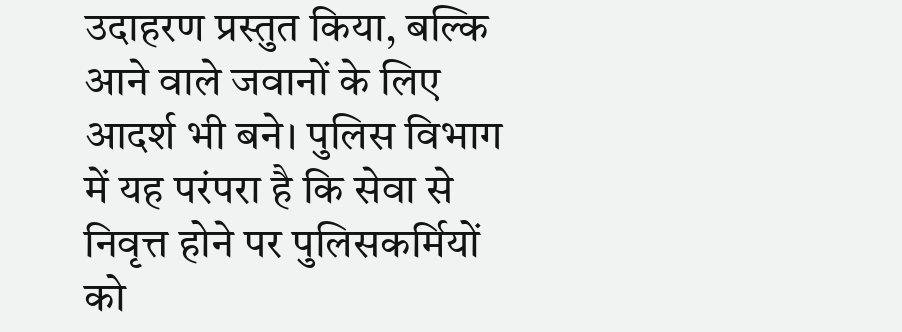उदाहरण प्रस्तुत किया, बल्कि आने वाले जवानों के लिए आदर्श भी बने। पुलिस विभाग में यह परंपरा है कि सेवा से निवृत्त होने पर पुलिसकर्मियों को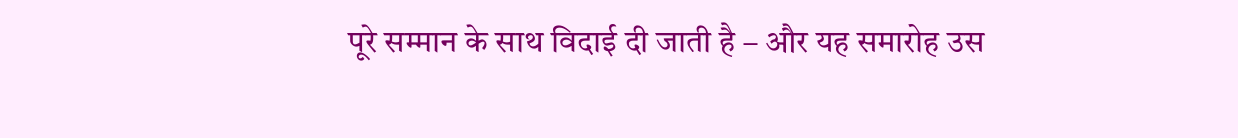पूरे सम्मान के साथ विदाई दी जाती है – और यह समारोह उस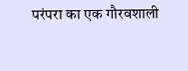परंपरा का एक गौरवशाली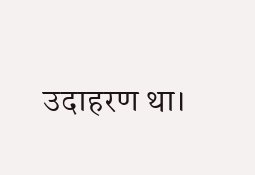उदाहरण था।